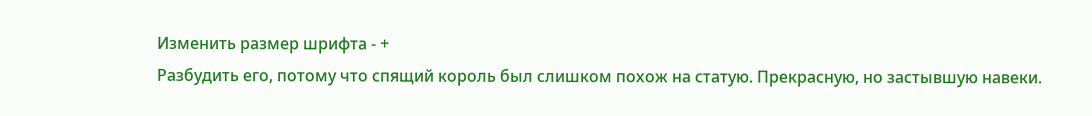Изменить размер шрифта - +
Разбудить его, потому что спящий король был слишком похож на статую. Прекрасную, но застывшую навеки.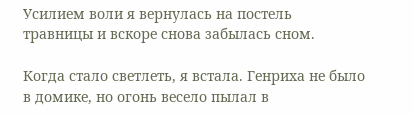Усилием воли я вернулась на постель травницы и вскоре снова забылась сном.

Когда стало светлеть, я встала. Генриха не было в домике, но огонь весело пылал в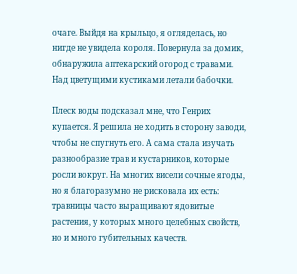очаге. Выйдя на крыльцо, я огляделась, но нигде не увидела короля. Повернула за домик, обнаружила аптекарский огород с травами. Над цветущими кустиками летали бабочки.

Плеск воды подсказал мне, что Генрих купается. Я решила не ходить в сторону заводи, чтобы не спугнуть его. А сама стала изучать разнообразие трав и кустарников, которые росли вокруг. На многих висели сочные ягоды, но я благоразумно не рисковала их есть: травницы часто выращивают ядовитые растения, у которых много целебных свойств, но и много губительных качеств.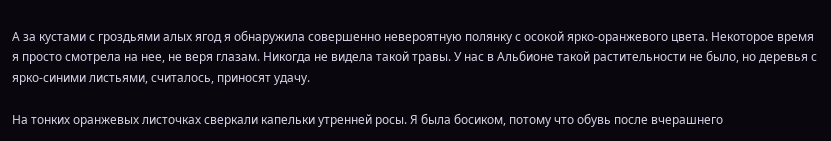А за кустами с гроздьями алых ягод я обнаружила совершенно невероятную полянку с осокой ярко-оранжевого цвета. Некоторое время я просто смотрела на нее, не веря глазам. Никогда не видела такой травы. У нас в Альбионе такой растительности не было, но деревья с ярко-синими листьями, считалось, приносят удачу.

На тонких оранжевых листочках сверкали капельки утренней росы. Я была босиком, потому что обувь после вчерашнего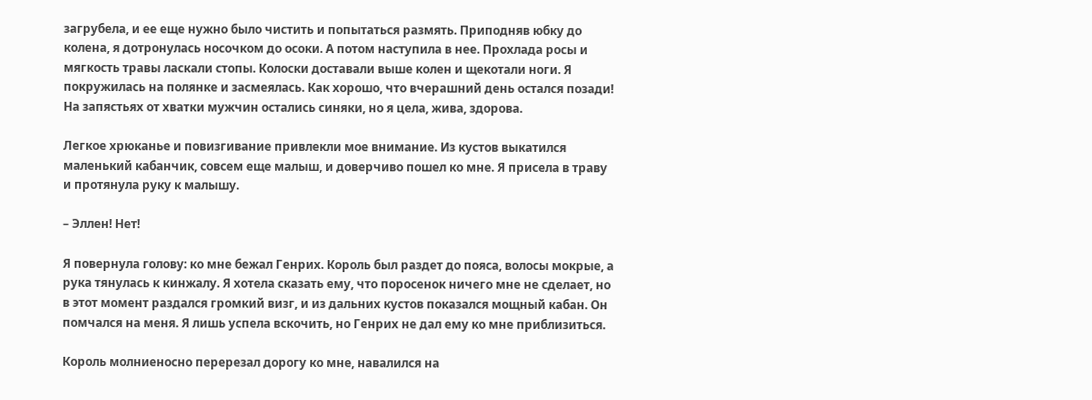загрубела, и ее еще нужно было чистить и попытаться размять. Приподняв юбку до колена, я дотронулась носочком до осоки. А потом наступила в нее. Прохлада росы и мягкость травы ласкали стопы. Колоски доставали выше колен и щекотали ноги. Я покружилась на полянке и засмеялась. Как хорошо, что вчерашний день остался позади! На запястьях от хватки мужчин остались синяки, но я цела, жива, здорова.

Легкое хрюканье и повизгивание привлекли мое внимание. Из кустов выкатился маленький кабанчик, совсем еще малыш, и доверчиво пошел ко мне. Я присела в траву и протянула руку к малышу.

– Эллен! Нет!

Я повернула голову: ко мне бежал Генрих. Король был раздет до пояса, волосы мокрые, а рука тянулась к кинжалу. Я хотела сказать ему, что поросенок ничего мне не сделает, но в этот момент раздался громкий визг, и из дальних кустов показался мощный кабан. Он помчался на меня. Я лишь успела вскочить, но Генрих не дал ему ко мне приблизиться.

Король молниеносно перерезал дорогу ко мне, навалился на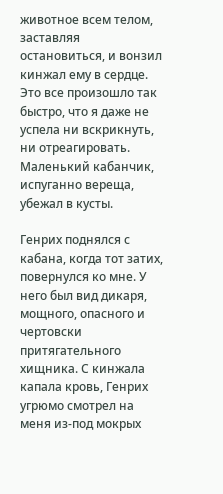животное всем телом, заставляя остановиться, и вонзил кинжал ему в сердце. Это все произошло так быстро, что я даже не успела ни вскрикнуть, ни отреагировать. Маленький кабанчик, испуганно вереща, убежал в кусты.

Генрих поднялся с кабана, когда тот затих, повернулся ко мне. У него был вид дикаря, мощного, опасного и чертовски притягательного хищника. С кинжала капала кровь, Генрих угрюмо смотрел на меня из-под мокрых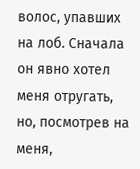волос, упавших на лоб. Сначала он явно хотел меня отругать, но, посмотрев на меня,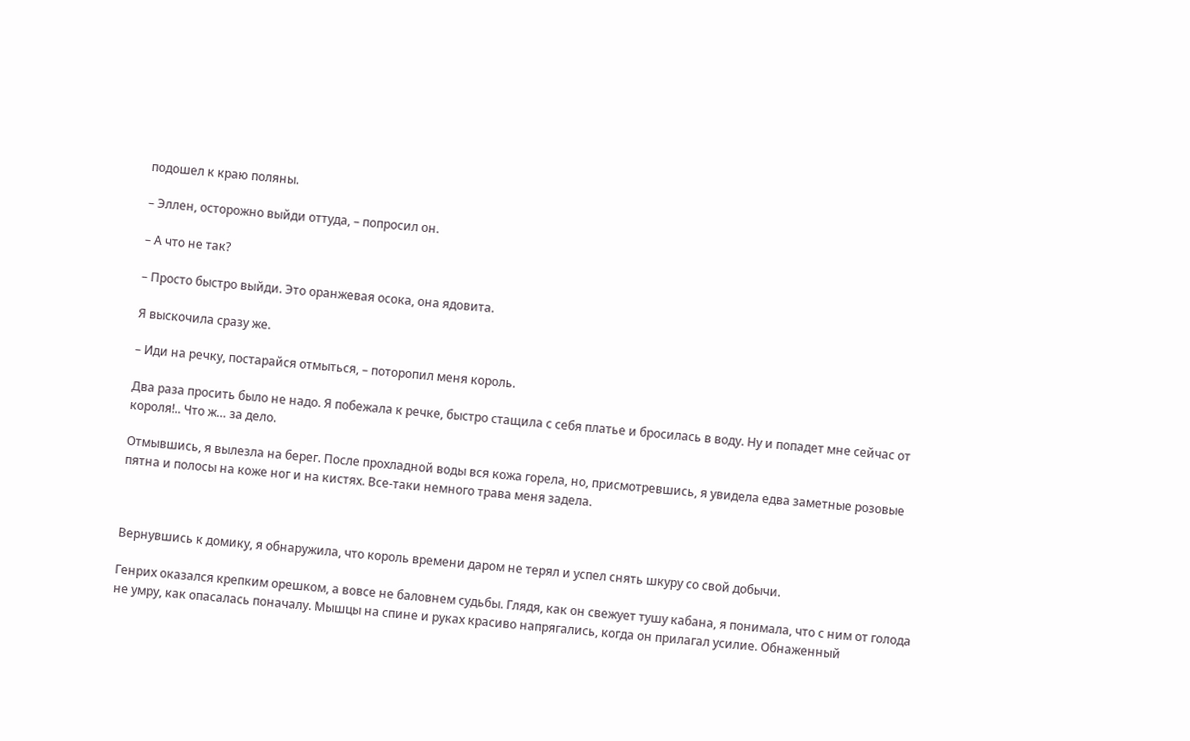подошел к краю поляны.

– Эллен, осторожно выйди оттуда, – попросил он.

– А что не так?

– Просто быстро выйди. Это оранжевая осока, она ядовита.

Я выскочила сразу же.

– Иди на речку, постарайся отмыться, – поторопил меня король.

Два раза просить было не надо. Я побежала к речке, быстро стащила с себя платье и бросилась в воду. Ну и попадет мне сейчас от короля!.. Что ж… за дело.

Отмывшись, я вылезла на берег. После прохладной воды вся кожа горела, но, присмотревшись, я увидела едва заметные розовые пятна и полосы на коже ног и на кистях. Все-таки немного трава меня задела.



Вернувшись к домику, я обнаружила, что король времени даром не терял и успел снять шкуру со свой добычи.

Генрих оказался крепким орешком, а вовсе не баловнем судьбы. Глядя, как он свежует тушу кабана, я понимала, что с ним от голода не умру, как опасалась поначалу. Мышцы на спине и руках красиво напрягались, когда он прилагал усилие. Обнаженный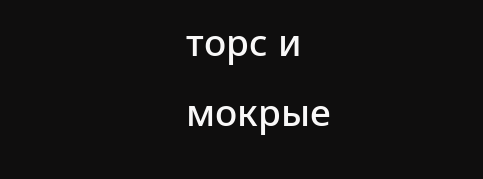торс и мокрые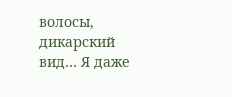волосы, дикарский вид… Я даже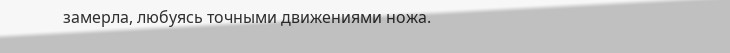замерла, любуясь точными движениями ножа.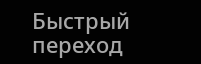Быстрый переход